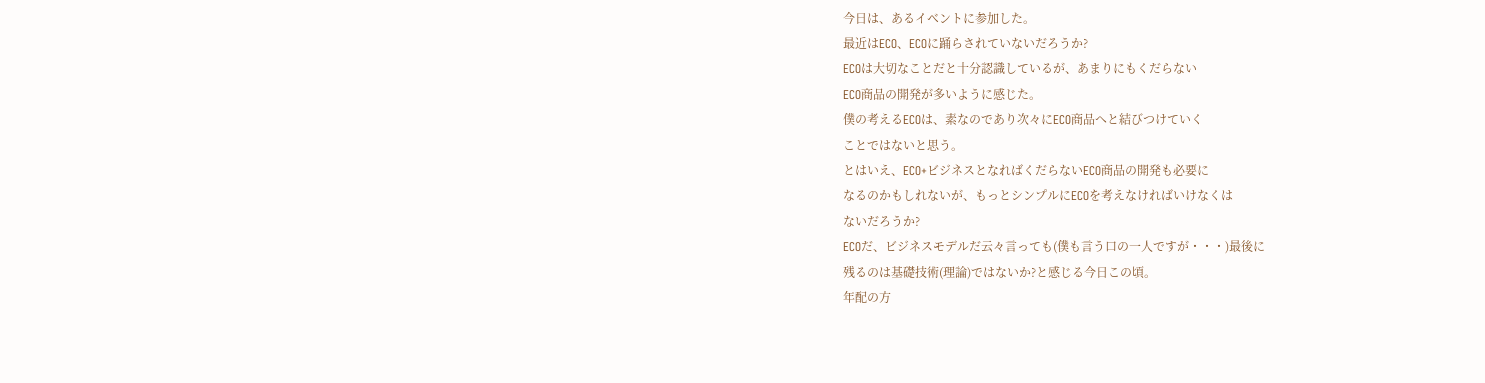今日は、あるイベントに参加した。
最近はECO、ECOに踊らされていないだろうか?
ECOは大切なことだと十分認識しているが、あまりにもくだらない
ECO商品の開発が多いように感じた。
僕の考えるECOは、素なのであり次々にECO商品へと結びつけていく
ことではないと思う。
とはいえ、ECO+ビジネスとなればくだらないECO商品の開発も必要に
なるのかもしれないが、もっとシンプルにECOを考えなければいけなくは
ないだろうか?
ECOだ、ビジネスモデルだ云々言っても(僕も言う口の一人ですが・・・)最後に
残るのは基礎技術(理論)ではないか?と感じる今日この頃。
年配の方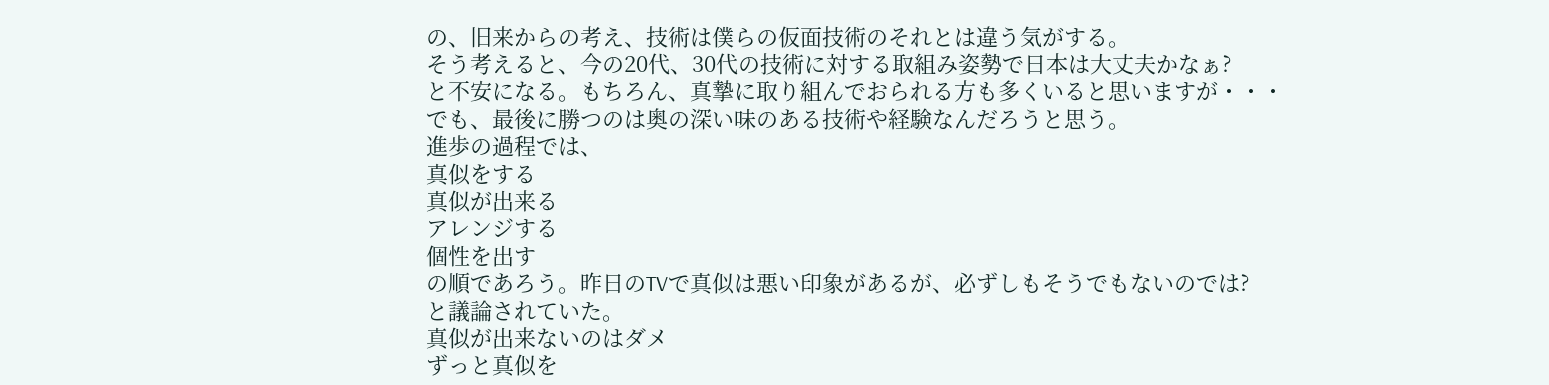の、旧来からの考え、技術は僕らの仮面技術のそれとは違う気がする。
そう考えると、今の20代、30代の技術に対する取組み姿勢で日本は大丈夫かなぁ?
と不安になる。もちろん、真摯に取り組んでおられる方も多くいると思いますが・・・
でも、最後に勝つのは奥の深い味のある技術や経験なんだろうと思う。
進歩の過程では、
真似をする
真似が出来る
アレンジする
個性を出す
の順であろう。昨日のTVで真似は悪い印象があるが、必ずしもそうでもないのでは?
と議論されていた。
真似が出来ないのはダメ
ずっと真似を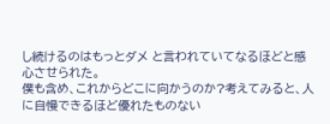し続けるのはもっとダメ と言われていてなるほどと感心させられた。
僕も含め、これからどこに向かうのか?考えてみると、人に自慢できるほど優れたものない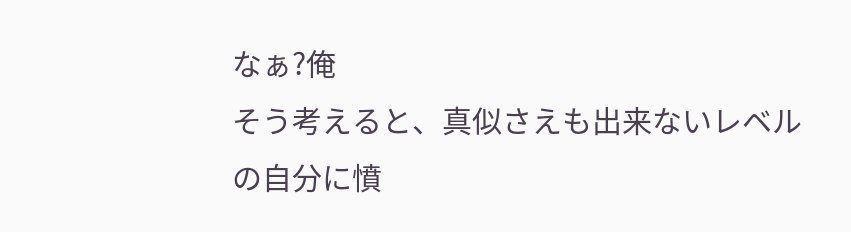なぁ?俺
そう考えると、真似さえも出来ないレベルの自分に憤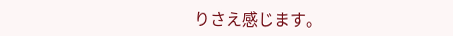りさえ感じます。